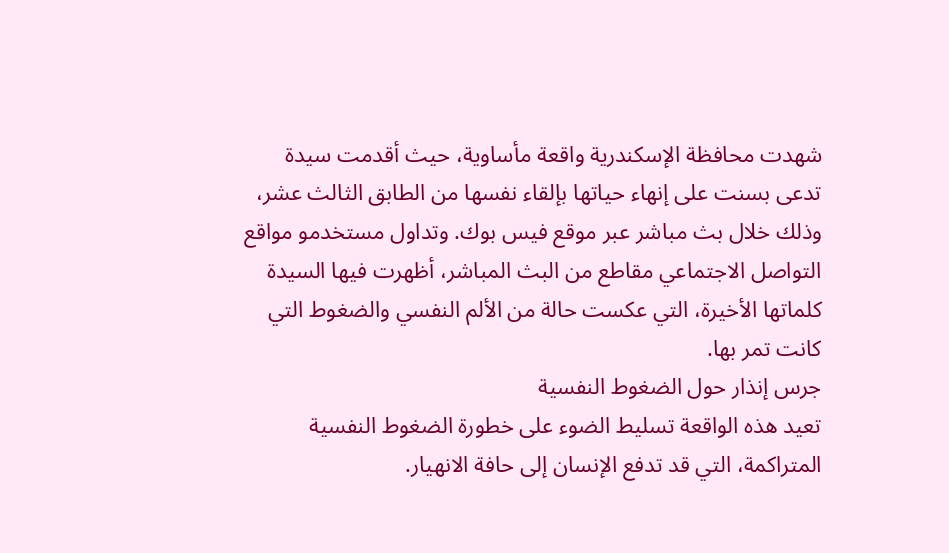شهدت محافظة الإسكندرية واقعة مأساوية، حيث أقدمت سيدة تدعى بسنت على إنهاء حياتها بإلقاء نفسها من الطابق الثالث عشر، وذلك خلال بث مباشر عبر موقع فيس بوك. وتداول مستخدمو مواقع التواصل الاجتماعي مقاطع من البث المباشر، أظهرت فيها السيدة كلماتها الأخيرة، التي عكست حالة من الألم النفسي والضغوط التي كانت تمر بها.
جرس إنذار حول الضغوط النفسية
تعيد هذه الواقعة تسليط الضوء على خطورة الضغوط النفسية المتراكمة، التي قد تدفع الإنسان إلى حافة الانهيار.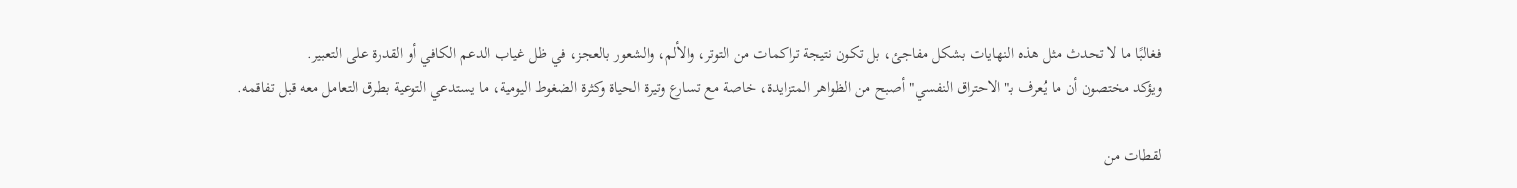فغالبًا ما لا تحدث مثل هذه النهايات بشكل مفاجئ، بل تكون نتيجة تراكمات من التوتر، والألم، والشعور بالعجز، في ظل غياب الدعم الكافي أو القدرة على التعبير.
ويؤكد مختصون أن ما يُعرف بـ"الاحتراق النفسي" أصبح من الظواهر المتزايدة، خاصة مع تسارع وتيرة الحياة وكثرة الضغوط اليومية، ما يستدعي التوعية بطرق التعامل معه قبل تفاقمه.

لقطات من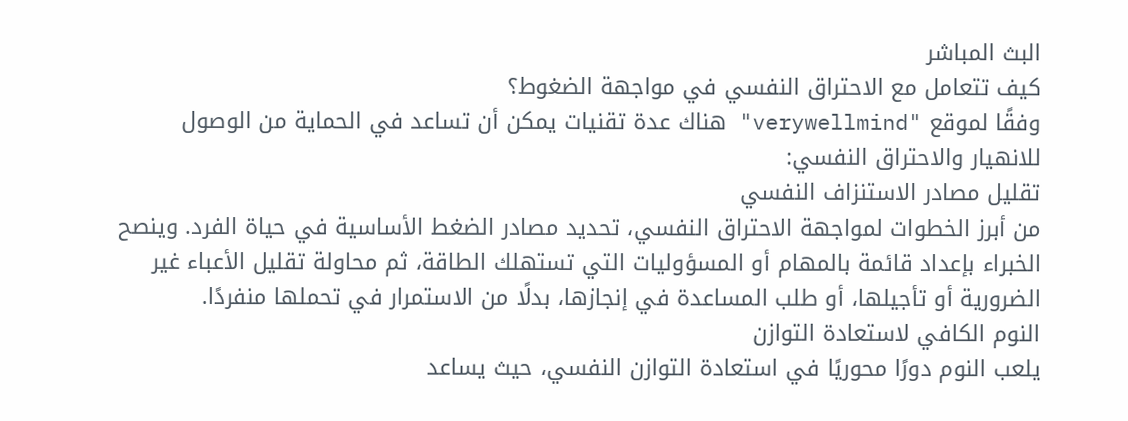البث المباشر
كيف تتعامل مع الاحتراق النفسي في مواجهة الضغوط؟
وفقًا لموقع "verywellmind" هناك عدة تقنيات يمكن أن تساعد في الحماية من الوصول للانهيار والاحتراق النفسي:
تقليل مصادر الاستنزاف النفسي
من أبرز الخطوات لمواجهة الاحتراق النفسي، تحديد مصادر الضغط الأساسية في حياة الفرد. وينصح الخبراء بإعداد قائمة بالمهام أو المسؤوليات التي تستهلك الطاقة، ثم محاولة تقليل الأعباء غير الضرورية أو تأجيلها، أو طلب المساعدة في إنجازها، بدلًا من الاستمرار في تحملها منفردًا.
النوم الكافي لاستعادة التوازن
يلعب النوم دورًا محوريًا في استعادة التوازن النفسي، حيث يساعد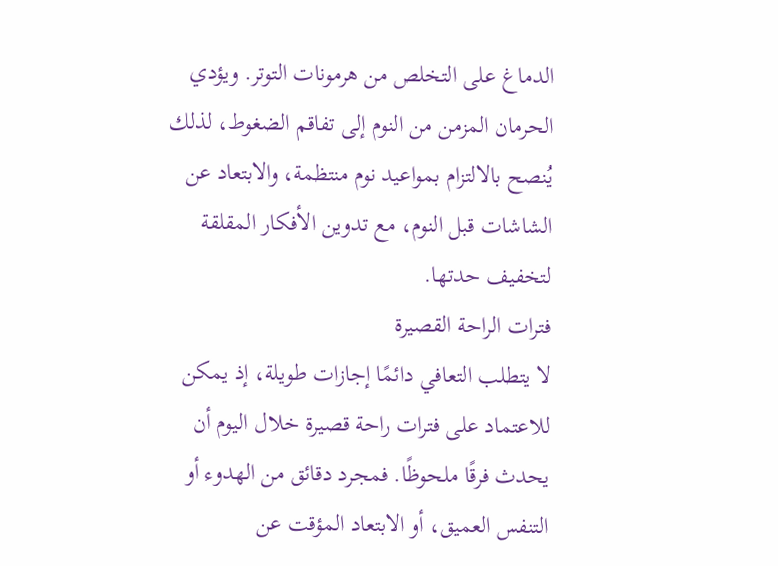الدماغ على التخلص من هرمونات التوتر. ويؤدي الحرمان المزمن من النوم إلى تفاقم الضغوط، لذلك يُنصح بالالتزام بمواعيد نوم منتظمة، والابتعاد عن الشاشات قبل النوم، مع تدوين الأفكار المقلقة لتخفيف حدتها.
فترات الراحة القصيرة
لا يتطلب التعافي دائمًا إجازات طويلة، إذ يمكن للاعتماد على فترات راحة قصيرة خلال اليوم أن يحدث فرقًا ملحوظًا. فمجرد دقائق من الهدوء أو التنفس العميق، أو الابتعاد المؤقت عن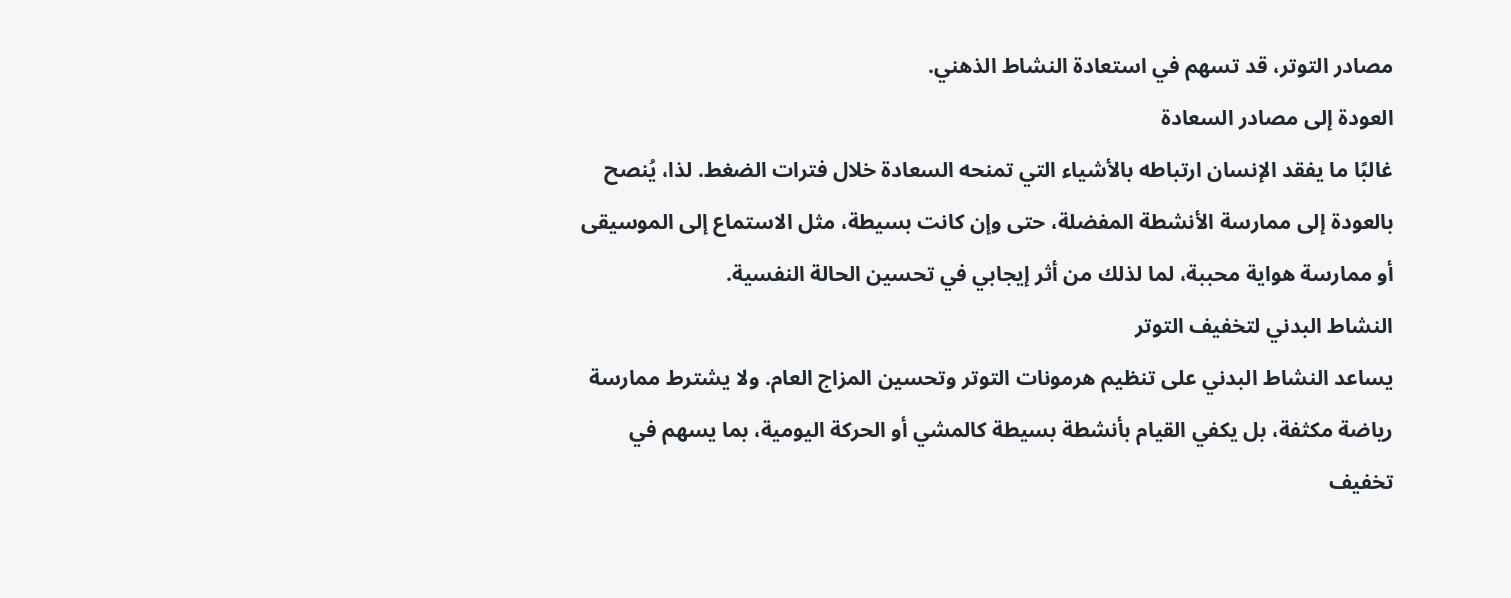مصادر التوتر، قد تسهم في استعادة النشاط الذهني.
العودة إلى مصادر السعادة
غالبًا ما يفقد الإنسان ارتباطه بالأشياء التي تمنحه السعادة خلال فترات الضغط. لذا، يُنصح بالعودة إلى ممارسة الأنشطة المفضلة، حتى وإن كانت بسيطة، مثل الاستماع إلى الموسيقى أو ممارسة هواية محببة، لما لذلك من أثر إيجابي في تحسين الحالة النفسية.
النشاط البدني لتخفيف التوتر
يساعد النشاط البدني على تنظيم هرمونات التوتر وتحسين المزاج العام. ولا يشترط ممارسة رياضة مكثفة، بل يكفي القيام بأنشطة بسيطة كالمشي أو الحركة اليومية، بما يسهم في تخفيف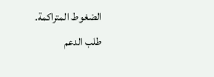الضغوط المتراكمة.
طلب الدعم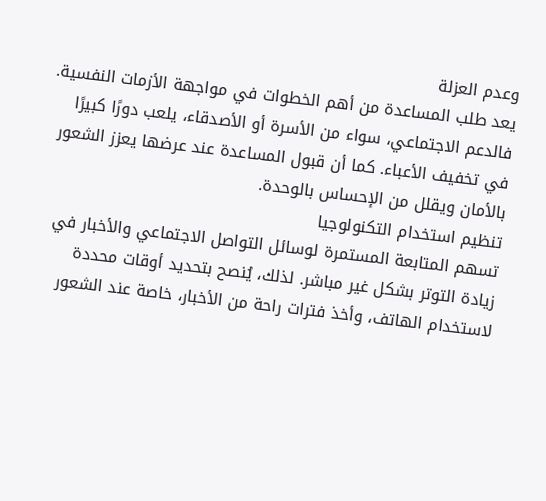وعدم العزلة
يعد طلب المساعدة من أهم الخطوات في مواجهة الأزمات النفسية. فالدعم الاجتماعي، سواء من الأسرة أو الأصدقاء، يلعب دورًا كبيرًا في تخفيف الأعباء. كما أن قبول المساعدة عند عرضها يعزز الشعور بالأمان ويقلل من الإحساس بالوحدة.
تنظيم استخدام التكنولوجيا
تسهم المتابعة المستمرة لوسائل التواصل الاجتماعي والأخبار في زيادة التوتر بشكل غير مباشر. لذلك، يُنصح بتحديد أوقات محددة لاستخدام الهاتف، وأخذ فترات راحة من الأخبار، خاصة عند الشعور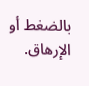بالضغط أو الإرهاق.